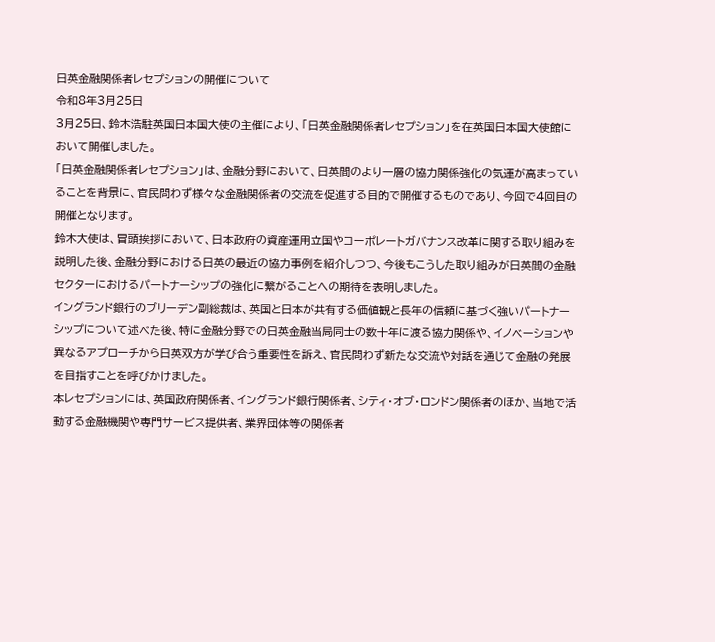日英金融関係者レセプションの開催について
令和8年3月25日
3月25日、鈴木浩駐英国日本国大使の主催により、「日英金融関係者レセプション」を在英国日本国大使館において開催しました。
「日英金融関係者レセプション」は、金融分野において、日英間のより一層の協力関係強化の気運が高まっていることを背景に、官民問わず様々な金融関係者の交流を促進する目的で開催するものであり、今回で4回目の開催となります。
鈴木大使は、冒頭挨拶において、日本政府の資産運用立国やコーポレートガバナンス改革に関する取り組みを説明した後、金融分野における日英の最近の協力事例を紹介しつつ、今後もこうした取り組みが日英間の金融セクターにおけるパートナーシップの強化に繋がることへの期待を表明しました。
イングランド銀行のブリーデン副総裁は、英国と日本が共有する価値観と長年の信頼に基づく強いパートナーシップについて述べた後、特に金融分野での日英金融当局同士の数十年に渡る協力関係や、イノベーションや異なるアプローチから日英双方が学び合う重要性を訴え、官民問わず新たな交流や対話を通じて金融の発展を目指すことを呼びかけました。
本レセプションには、英国政府関係者、イングランド銀行関係者、シティ・オブ・ロンドン関係者のほか、当地で活動する金融機関や専門サービス提供者、業界団体等の関係者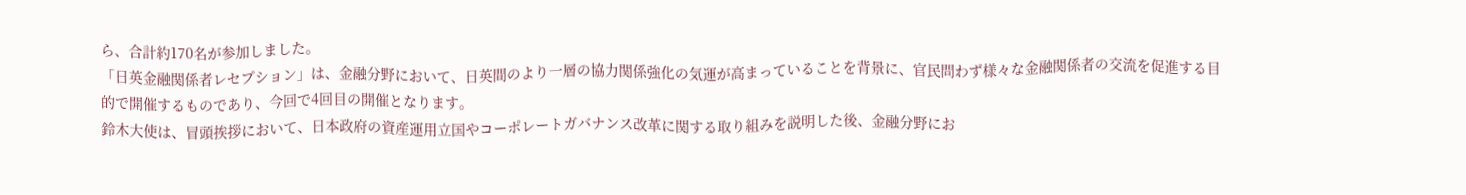ら、合計約170名が参加しました。
「日英金融関係者レセプション」は、金融分野において、日英間のより一層の協力関係強化の気運が高まっていることを背景に、官民問わず様々な金融関係者の交流を促進する目的で開催するものであり、今回で4回目の開催となります。
鈴木大使は、冒頭挨拶において、日本政府の資産運用立国やコーポレートガバナンス改革に関する取り組みを説明した後、金融分野にお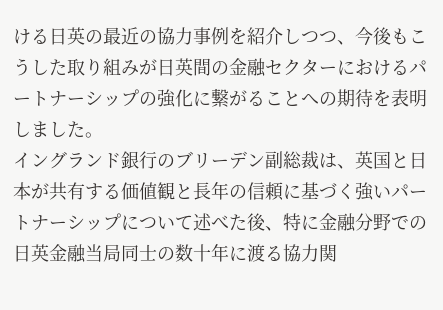ける日英の最近の協力事例を紹介しつつ、今後もこうした取り組みが日英間の金融セクターにおけるパートナーシップの強化に繋がることへの期待を表明しました。
イングランド銀行のブリーデン副総裁は、英国と日本が共有する価値観と長年の信頼に基づく強いパートナーシップについて述べた後、特に金融分野での日英金融当局同士の数十年に渡る協力関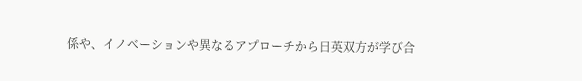係や、イノベーションや異なるアプローチから日英双方が学び合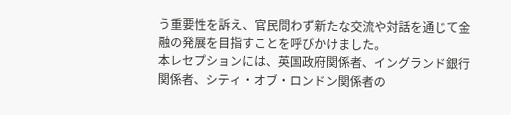う重要性を訴え、官民問わず新たな交流や対話を通じて金融の発展を目指すことを呼びかけました。
本レセプションには、英国政府関係者、イングランド銀行関係者、シティ・オブ・ロンドン関係者の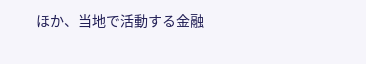ほか、当地で活動する金融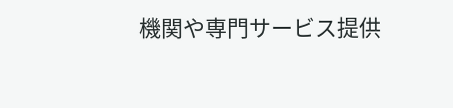機関や専門サービス提供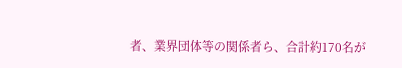者、業界団体等の関係者ら、合計約170名が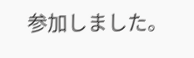参加しました。